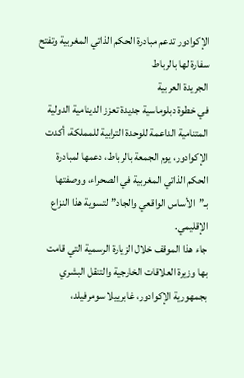الإكوادور تدعم مبادرة الحكم الذاتي المغربية وتفتح سفارة لها بالرباط
الجريدة العربية
في خطوة دبلوماسية جديدة تعزز الدينامية الدولية المتنامية الداعمة للوحدة الترابية للمملكة، أكدت الإكوادور، يوم الجمعة بالرباط، دعمها لمبادرة الحكم الذاتي المغربية في الصحراء، ووصفتها بـ”الأساس الواقعي والجاد” لتسوية هذا النزاع الإقليمي.
جاء هذا الموقف خلال الزيارة الرسمية التي قامت بها وزيرة العلاقات الخارجية والتنقل البشري بجمهورية الإكوادور، غابرييلا سومرفيلد،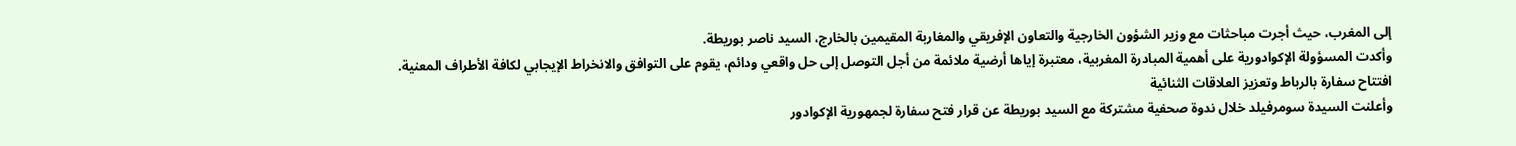إلى المغرب، حيث أجرت مباحثات مع وزير الشؤون الخارجية والتعاون الإفريقي والمغاربة المقيمين بالخارج، السيد ناصر بوريطة.
وأكدت المسؤولة الإكوادورية على أهمية المبادرة المغربية، معتبرة إياها أرضية ملائمة من أجل التوصل إلى حل واقعي ودائم، يقوم على التوافق والانخراط الإيجابي لكافة الأطراف المعنية.
افتتاح سفارة بالرباط وتعزيز العلاقات الثنائية
وأعلنت السيدة سومرفيلد خلال ندوة صحفية مشتركة مع السيد بوريطة عن قرار فتح سفارة لجمهورية الإكوادور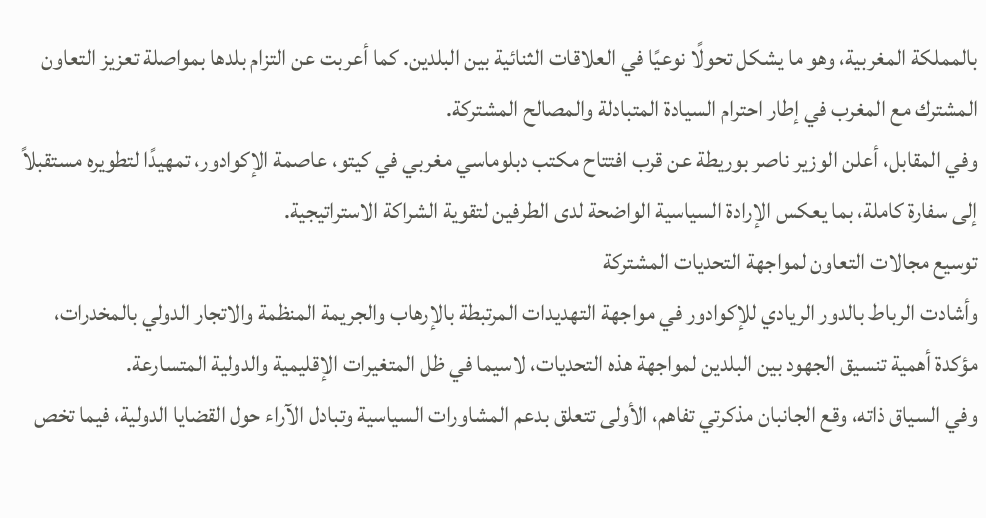بالمملكة المغربية، وهو ما يشكل تحولًا نوعيًا في العلاقات الثنائية بين البلدين. كما أعربت عن التزام بلدها بمواصلة تعزيز التعاون المشترك مع المغرب في إطار احترام السيادة المتبادلة والمصالح المشتركة.
وفي المقابل، أعلن الوزير ناصر بوريطة عن قرب افتتاح مكتب دبلوماسي مغربي في كيتو، عاصمة الإكوادور، تمهيدًا لتطويره مستقبلاً إلى سفارة كاملة، بما يعكس الإرادة السياسية الواضحة لدى الطرفين لتقوية الشراكة الاستراتيجية.
توسيع مجالات التعاون لمواجهة التحديات المشتركة
وأشادت الرباط بالدور الريادي للإكوادور في مواجهة التهديدات المرتبطة بالإرهاب والجريمة المنظمة والاتجار الدولي بالمخدرات، مؤكدة أهمية تنسيق الجهود بين البلدين لمواجهة هذه التحديات، لاسيما في ظل المتغيرات الإقليمية والدولية المتسارعة.
وفي السياق ذاته، وقع الجانبان مذكرتي تفاهم، الأولى تتعلق بدعم المشاورات السياسية وتبادل الآراء حول القضايا الدولية، فيما تخص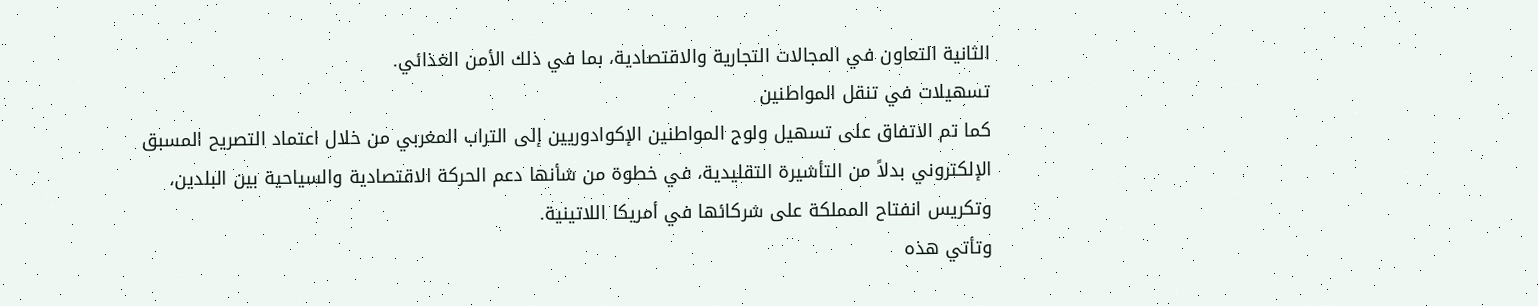الثانية التعاون في المجالات التجارية والاقتصادية، بما في ذلك الأمن الغذائي.
تسهيلات في تنقل المواطنين
كما تم الاتفاق على تسهيل ولوج المواطنين الإكوادوريين إلى التراب المغربي من خلال اعتماد التصريح المسبق الإلكتروني بدلاً من التأشيرة التقليدية، في خطوة من شأنها دعم الحركة الاقتصادية والسياحية بين البلدين، وتكريس انفتاح المملكة على شركائها في أمريكا اللاتينية.
وتأتي هذه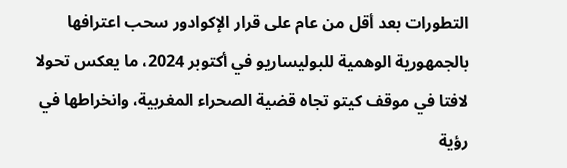التطورات بعد أقل من عام على قرار الإكوادور سحب اعترافها بالجمهورية الوهمية للبوليساريو في أكتوبر 2024، ما يعكس تحولا لافتا في موقف كيتو تجاه قضية الصحراء المغربية، وانخراطها في رؤية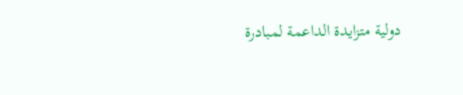دولية متزايدة الداعمة لمبادرة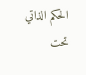الحكم الذاتي تحت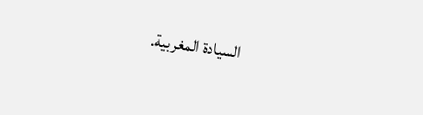السيادة المغربية.